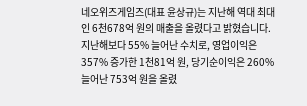네오위즈게임즈(대표 윤상규)는 지난해 역대 최대인 6천678억 원의 매출을 올렸다고 밝혔습니다.
지난해보다 55% 늘어난 수치로, 영업이익은 357% 증가한 1천81억 원, 당기순이익은 260% 늘어난 753억 원을 올렸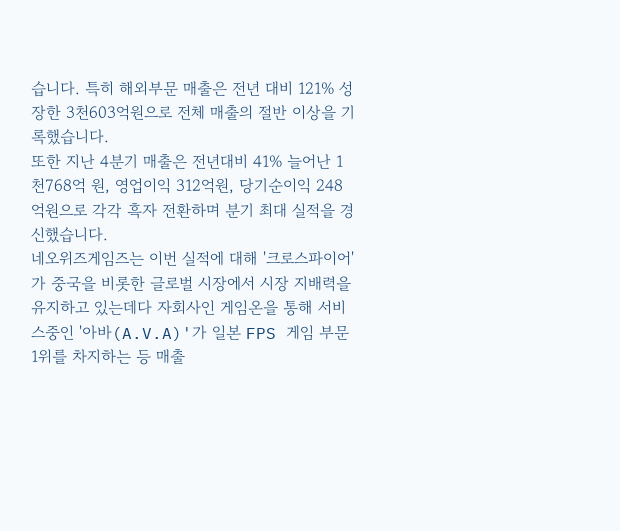습니다. 특히 해외부문 매출은 전년 대비 121% 성장한 3천603억원으로 전체 매출의 절반 이상을 기록했습니다.
또한 지난 4분기 매출은 전년대비 41% 늘어난 1천768억 원, 영업이익 312억원, 당기순이익 248억원으로 각각 흑자 전환하며 분기 최대 실적을 경신했습니다.
네오위즈게임즈는 이번 실적에 대해 '크로스파이어'가 중국을 비롯한 글로벌 시장에서 시장 지배력을 유지하고 있는데다 자회사인 게임온을 통해 서비스중인 '아바(A.V.A)'가 일본 FPS 게임 부문 1위를 차지하는 등 매출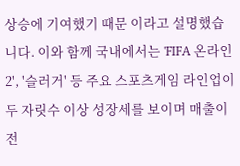상승에 기여했기 때문 이라고 설명했습니다. 이와 함께 국내에서는 'FIFA 온라인2', '슬러거' 등 주요 스포츠게임 라인업이 두 자릿수 이상 성장세를 보이며 매출이 전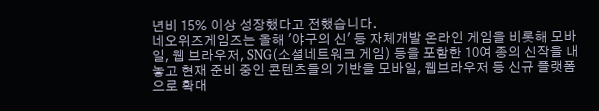년비 15% 이상 성장했다고 전했습니다.
네오위즈게임즈는 올해 '야구의 신' 등 자체개발 온라인 게임을 비롯해 모바일, 웹 브라우저, SNG(소셜네트워크 게임) 등을 포함한 10여 종의 신작을 내놓고 현재 준비 중인 콘텐츠들의 기반을 모바일, 웹브라우저 등 신규 플랫폼으로 확대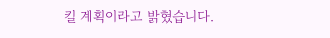킬 계획이라고 밝혔습니다.